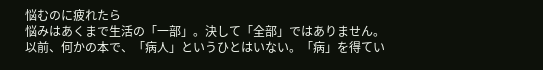悩むのに疲れたら
悩みはあくまで生活の「一部」。決して「全部」ではありません。
以前、何かの本で、「病人」というひとはいない。「病」を得てい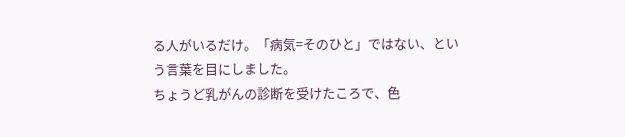る人がいるだけ。「病気=そのひと」ではない、という言葉を目にしました。
ちょうど乳がんの診断を受けたころで、色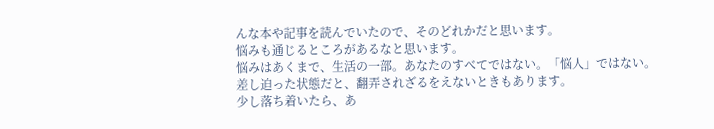んな本や記事を読んでいたので、そのどれかだと思います。
悩みも通じるところがあるなと思います。
悩みはあくまで、生活の一部。あなたのすべてではない。「悩人」ではない。
差し迫った状態だと、翻弄されざるをえないときもあります。
少し落ち着いたら、あ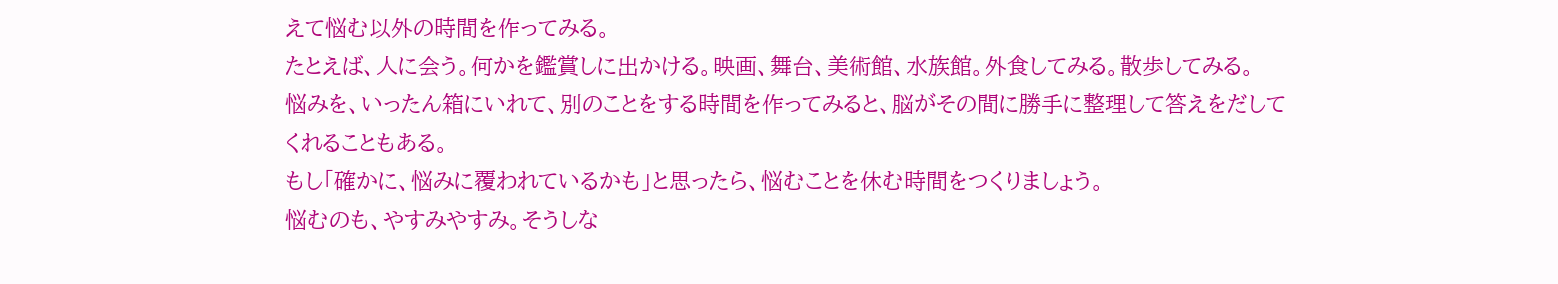えて悩む以外の時間を作ってみる。
たとえば、人に会う。何かを鑑賞しに出かける。映画、舞台、美術館、水族館。外食してみる。散歩してみる。
悩みを、いったん箱にいれて、別のことをする時間を作ってみると、脳がその間に勝手に整理して答えをだしてくれることもある。
もし「確かに、悩みに覆われているかも」と思ったら、悩むことを休む時間をつくりましょう。
悩むのも、やすみやすみ。そうしな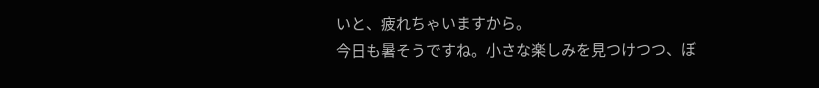いと、疲れちゃいますから。
今日も暑そうですね。小さな楽しみを見つけつつ、ぼ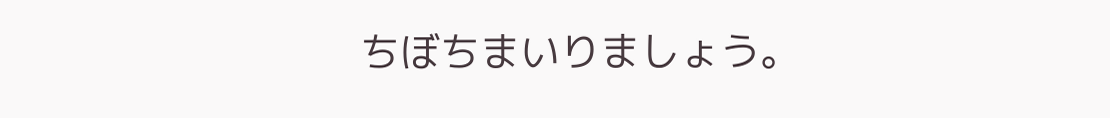ちぼちまいりましょう。